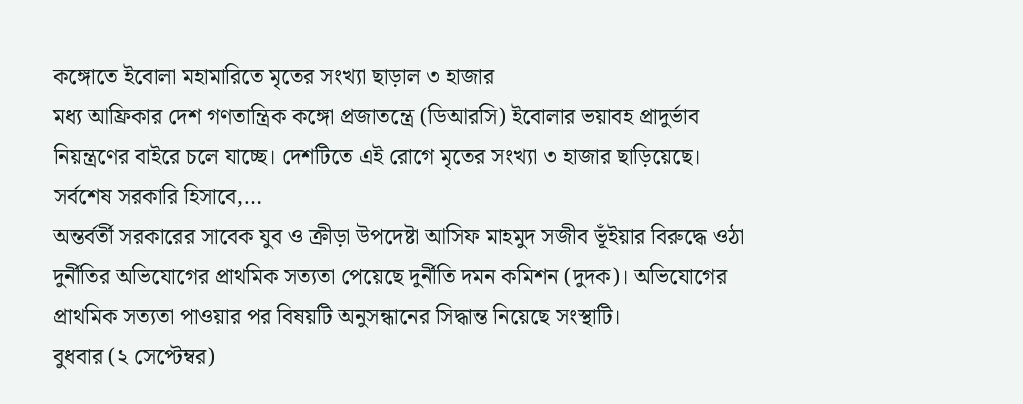কঙ্গোতে ইবোলা মহামারিতে মৃতের সংখ্যা ছাড়াল ৩ হাজার
মধ্য আফ্রিকার দেশ গণতান্ত্রিক কঙ্গো প্রজাতন্ত্রে (ডিআরসি) ইবোলার ভয়াবহ প্রাদুর্ভাব নিয়ন্ত্রণের বাইরে চলে যাচ্ছে। দেশটিতে এই রোগে মৃতের সংখ্যা ৩ হাজার ছাড়িয়েছে। সর্বশেষ সরকারি হিসাবে,…
অন্তর্বর্তী সরকারের সাবেক যুব ও ক্রীড়া উপদেষ্টা আসিফ মাহমুদ সজীব ভূঁইয়ার বিরুদ্ধে ওঠা দুর্নীতির অভিযোগের প্রাথমিক সত্যতা পেয়েছে দুর্নীতি দমন কমিশন (দুদক)। অভিযোগের প্রাথমিক সত্যতা পাওয়ার পর বিষয়টি অনুসন্ধানের সিদ্ধান্ত নিয়েছে সংস্থাটি।
বুধবার (২ সেপ্টেম্বর)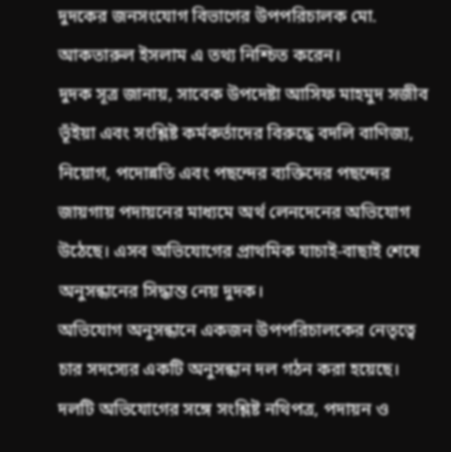দুদকের জনসংযোগ বিভাগের উপপরিচালক মো. আকতারুল ইসলাম এ তথ্য নিশ্চিত করেন।
দুদক সূত্র জানায়, সাবেক উপদেষ্টা আসিফ মাহমুদ সজীব ভূঁইয়া এবং সংশ্লিষ্ট কর্মকর্তাদের বিরুদ্ধে বদলি বাণিজ্য, নিয়োগ, পদোন্নতি এবং পছন্দের ব্যক্তিদের পছন্দের জায়গায় পদায়নের মাধ্যমে অর্থ লেনদেনের অভিযোগ উঠেছে। এসব অভিযোগের প্রাথমিক যাচাই-বাছাই শেষে অনুসন্ধানের সিদ্ধান্ত নেয় দুদক।
অভিযোগ অনুসন্ধানে একজন উপপরিচালকের নেতৃত্বে চার সদস্যের একটি অনুসন্ধান দল গঠন করা হয়েছে। দলটি অভিযোগের সঙ্গে সংশ্লিষ্ট নথিপত্র, পদায়ন ও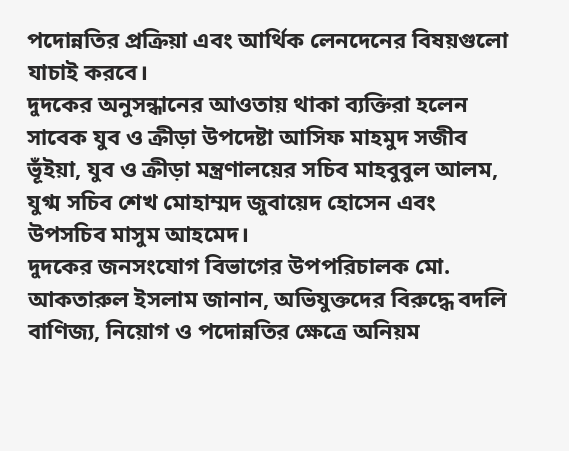পদোন্নতির প্রক্রিয়া এবং আর্থিক লেনদেনের বিষয়গুলো যাচাই করবে।
দুদকের অনুসন্ধানের আওতায় থাকা ব্যক্তিরা হলেন সাবেক যুব ও ক্রীড়া উপদেষ্টা আসিফ মাহমুদ সজীব ভূঁইয়া, যুব ও ক্রীড়া মন্ত্রণালয়ের সচিব মাহবুবুল আলম, যুগ্ম সচিব শেখ মোহাম্মদ জুবায়েদ হোসেন এবং উপসচিব মাসুম আহমেদ।
দুদকের জনসংযোগ বিভাগের উপপরিচালক মো. আকতারুল ইসলাম জানান, অভিযুক্তদের বিরুদ্ধে বদলি বাণিজ্য, নিয়োগ ও পদোন্নতির ক্ষেত্রে অনিয়ম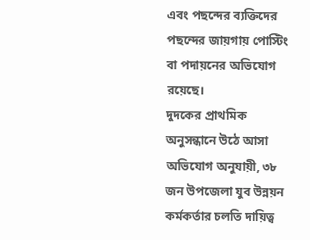এবং পছন্দের ব্যক্তিদের পছন্দের জায়গায় পোস্টিং বা পদায়নের অভিযোগ রয়েছে।
দুদকের প্রাথমিক অনুসন্ধানে উঠে আসা অভিযোগ অনুযায়ী, ৩৮ জন উপজেলা যুব উন্নয়ন কর্মকর্তার চলতি দায়িত্ব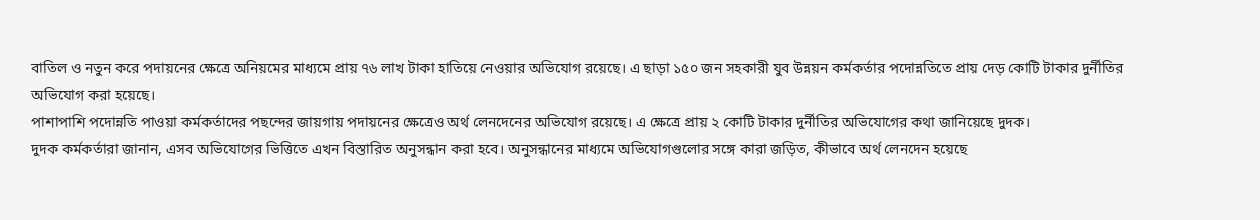বাতিল ও নতুন করে পদায়নের ক্ষেত্রে অনিয়মের মাধ্যমে প্রায় ৭৬ লাখ টাকা হাতিয়ে নেওয়ার অভিযোগ রয়েছে। এ ছাড়া ১৫০ জন সহকারী যুব উন্নয়ন কর্মকর্তার পদোন্নতিতে প্রায় দেড় কোটি টাকার দুর্নীতির অভিযোগ করা হয়েছে।
পাশাপাশি পদোন্নতি পাওয়া কর্মকর্তাদের পছন্দের জায়গায় পদায়নের ক্ষেত্রেও অর্থ লেনদেনের অভিযোগ রয়েছে। এ ক্ষেত্রে প্রায় ২ কোটি টাকার দুর্নীতির অভিযোগের কথা জানিয়েছে দুদক।
দুদক কর্মকর্তারা জানান, এসব অভিযোগের ভিত্তিতে এখন বিস্তারিত অনুসন্ধান করা হবে। অনুসন্ধানের মাধ্যমে অভিযোগগুলোর সঙ্গে কারা জড়িত, কীভাবে অর্থ লেনদেন হয়েছে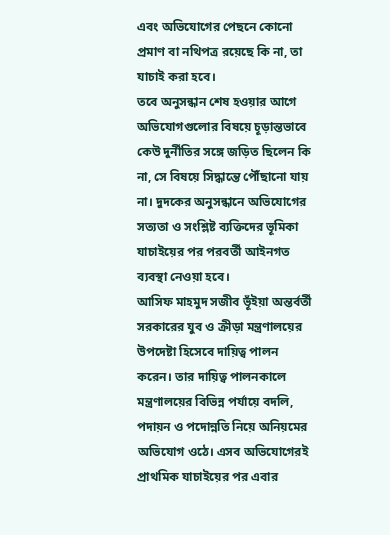এবং অভিযোগের পেছনে কোনো প্রমাণ বা নথিপত্র রয়েছে কি না, তা যাচাই করা হবে।
তবে অনুসন্ধান শেষ হওয়ার আগে অভিযোগগুলোর বিষয়ে চূড়ান্তভাবে কেউ দুর্নীতির সঙ্গে জড়িত ছিলেন কি না, সে বিষয়ে সিদ্ধান্তে পৌঁছানো যায় না। দুদকের অনুসন্ধানে অভিযোগের সত্যতা ও সংশ্লিষ্ট ব্যক্তিদের ভূমিকা যাচাইয়ের পর পরবর্তী আইনগত ব্যবস্থা নেওয়া হবে।
আসিফ মাহমুদ সজীব ভূঁইয়া অন্তর্বর্তী সরকারের যুব ও ক্রীড়া মন্ত্রণালয়ের উপদেষ্টা হিসেবে দায়িত্ব পালন করেন। তার দায়িত্ব পালনকালে মন্ত্রণালয়ের বিভিন্ন পর্যায়ে বদলি, পদায়ন ও পদোন্নতি নিয়ে অনিয়মের অভিযোগ ওঠে। এসব অভিযোগেরই প্রাথমিক যাচাইয়ের পর এবার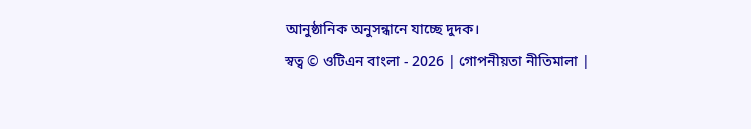আনুষ্ঠানিক অনুসন্ধানে যাচ্ছে দুদক।
স্বত্ব © ওটিএন বাংলা - 2026 | গোপনীয়তা নীতিমালা |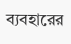ব্যবহারের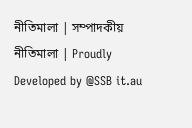নীতিমালা | সম্পাদকীয় নীতিমালা | Proudly Developed by @SSB it.au